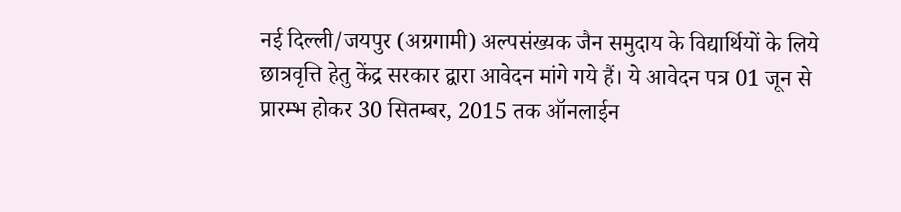नई दिल्ली/जयपुर (अग्रगामी) अल्पसंख्यक जैन समुदाय के विद्यार्थियों के लिये छात्रवृत्ति हेतु केंद्र सरकार द्वारा आवेदन मांगे गये हैं। ये आवेदन पत्र 01 जून से प्रारम्भ होकर 30 सितम्बर, 2015 तक ऑनलाईन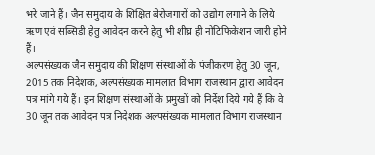भरे जाने हैं। जैन समुदाय के शिक्षित बेरोजगारों को उद्योग लगाने के लिये ऋण एवं सब्सिडी हेतु आवेदन करने हेतु भी शीघ्र ही नोटिफिकेशन जारी होने हैं।
अल्पसंख्यक जैन समुदाय की शिक्षण संस्थाओं के पंजीकरण हेतु 30 जून, 2015 तक निदेशक, अल्पसंख्यक मामलात विभाग राजस्थान द्वारा आवेदन पत्र मांगे गये हैं। इन शिक्षण संस्थाओं के प्रमुखों को निर्देश दिये गये हैं कि वे 30 जून तक आवेदन पत्र निदेशक अल्पसंख्यक मामलात विभाग राजस्थान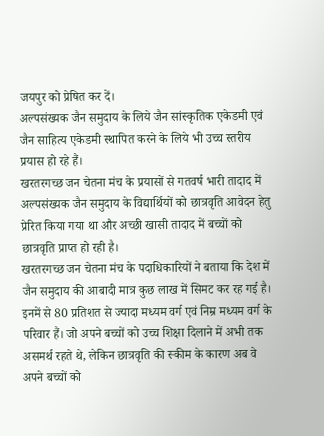जयपुर को प्रेषित कर दें।
अल्पसंख्यक जैन समुदाय के लिये जैन सांस्कृतिक एकेडमी एवं जैन साहित्य एकेडमी स्थापित करने के लिये भी उच्च स्तरीय प्रयास हो रहे हैं।
खरतरगच्छ जन चेतना मंच के प्रयासों से गतवर्ष भारी तादाद में अल्पसंख्यक जैन समुदाय के विद्यार्थियों को छात्रवृति आवेदन हेतु प्रेरित किया गया था और अच्छी खासी तादाद में बच्चों को छात्रवृति प्राप्त हो रही है।
खरतरगच्छ जन चेतना मंच के पदाधिकारियों ने बताया कि देश में जैन समुदाय की आबादी मात्र कुछ लाख में सिमट कर रह गई है। इनमें से 80 प्रतिशत से ज्यादा मध्यम वर्ग एवं निम्र मध्यम वर्ग के परिवार हैं। जो अपने बच्चों को उच्च शिक्षा दिलाने में अभी तक असमर्थ रहते थे, लेकिन छात्रवृति की स्कीम के कारण अब वे अपने बच्चों को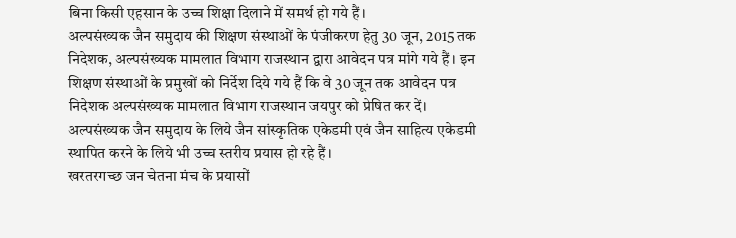बिना किसी एहसान के उच्च शिक्षा दिलाने में समर्थ हो गये हैं।
अल्पसंख्यक जैन समुदाय की शिक्षण संस्थाओं के पंजीकरण हेतु 30 जून, 2015 तक निदेशक, अल्पसंख्यक मामलात विभाग राजस्थान द्वारा आवेदन पत्र मांगे गये हैं। इन शिक्षण संस्थाओं के प्रमुखों को निर्देश दिये गये हैं कि वे 30 जून तक आवेदन पत्र निदेशक अल्पसंख्यक मामलात विभाग राजस्थान जयपुर को प्रेषित कर दें।
अल्पसंख्यक जैन समुदाय के लिये जैन सांस्कृतिक एकेडमी एवं जैन साहित्य एकेडमी स्थापित करने के लिये भी उच्च स्तरीय प्रयास हो रहे हैं।
खरतरगच्छ जन चेतना मंच के प्रयासों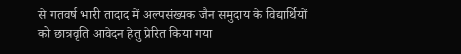से गतवर्ष भारी तादाद में अल्पसंख्यक जैन समुदाय के विद्यार्थियों को छात्रवृति आवेदन हेतु प्रेरित किया गया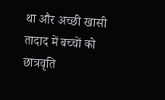था और अच्छी खासी तादाद में बच्चों को छात्रवृति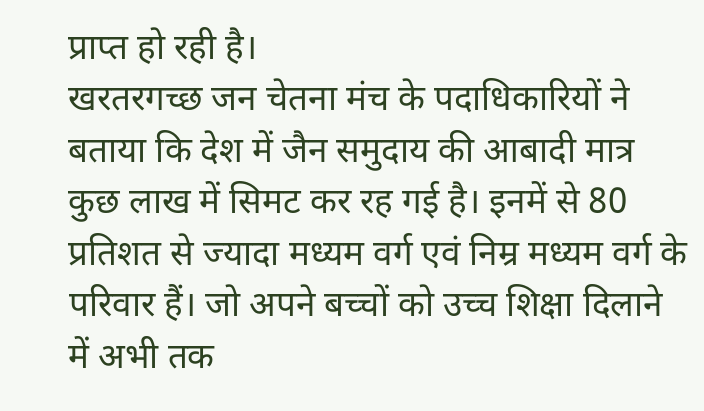प्राप्त हो रही है।
खरतरगच्छ जन चेतना मंच के पदाधिकारियों ने बताया कि देश में जैन समुदाय की आबादी मात्र कुछ लाख में सिमट कर रह गई है। इनमें से 80 प्रतिशत से ज्यादा मध्यम वर्ग एवं निम्र मध्यम वर्ग के परिवार हैं। जो अपने बच्चों को उच्च शिक्षा दिलाने में अभी तक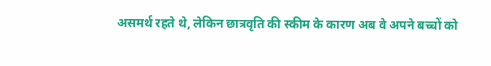असमर्थ रहते थे, लेकिन छात्रवृति की स्कीम के कारण अब वे अपने बच्चों को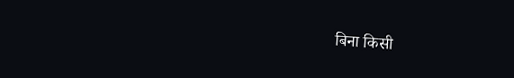बिना किसी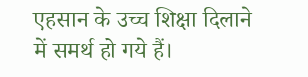एहसान के उच्च शिक्षा दिलाने में समर्थ हो गये हैं।